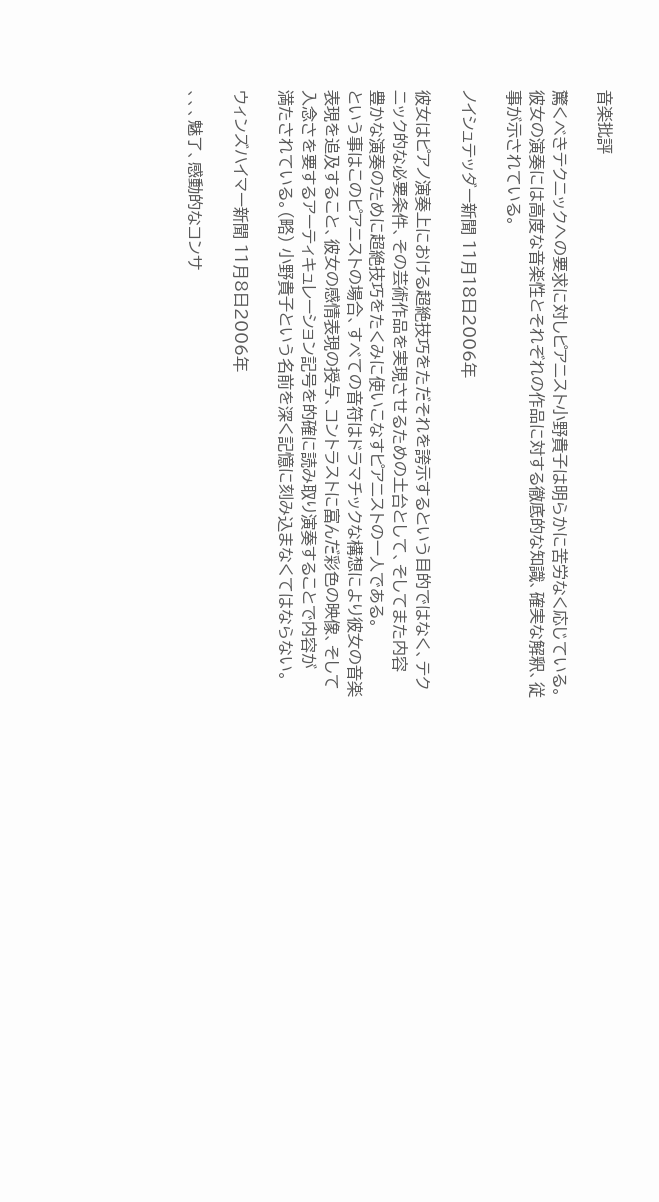音楽批評

驚くべきテクニックへの要求に対しピアニスト小野貴子は明らかに苦労なく応じている。彼女の演奏には高度な音楽性とそれぞれの作品に対する徹底的な知識、確実な解釈、従事が示されている。

ノイシュテッダー新聞 11月18日2006年

彼女はピアノ演奏上における超絶技巧をただそれを誇示するという目的ではなく、テクニック的な必要条件、その芸術作品を実現させるための土台として、そしてまた内容
豊かな演奏のために超絶技巧をたくみに使いこなすピアニストの一人である。
という事はこのピアニストの場合、すべての音符はドラマチックな構想により彼女の音楽表現を追及すること、彼女の感情表現の授与、コントラストに富んだ彩色の映像、そして入念さを要するアーティキュレーション記号を的確に読み取り演奏することで内容が
満たされている。(略) 小野貴子という名前を深く記憶に刻み込まなくてはならない。

ウィンズハイマー新聞 11月8日2006年

、、、魅了、感動的なコンサ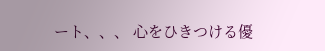ート、、、 心をひきつける優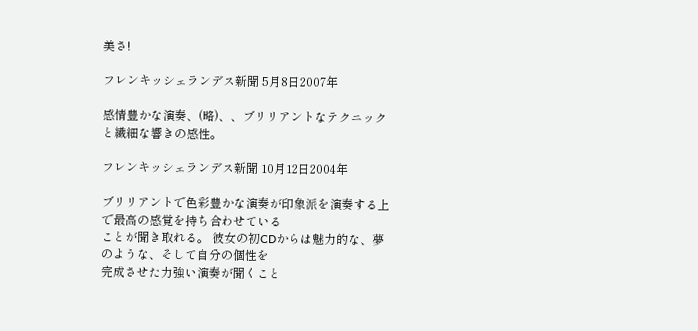美さ!

フレンキッシェランデス新聞 5月8日2007年

感情豊かな演奏、(略)、、ブリリアントなテクニックと繊細な響きの感性。

フレンキッシェランデス新聞 10月12日2004年

ブリリアントで色彩豊かな演奏が印象派を演奏する上で最高の感覚を持ち合わせている
ことが聞き取れる。 彼女の初CDからは魅力的な、夢のような、そして自分の個性を
完成させた力強い演奏が聞くこと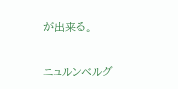が出来る。

ニュルンベルグ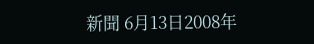新聞 6月13日2008年